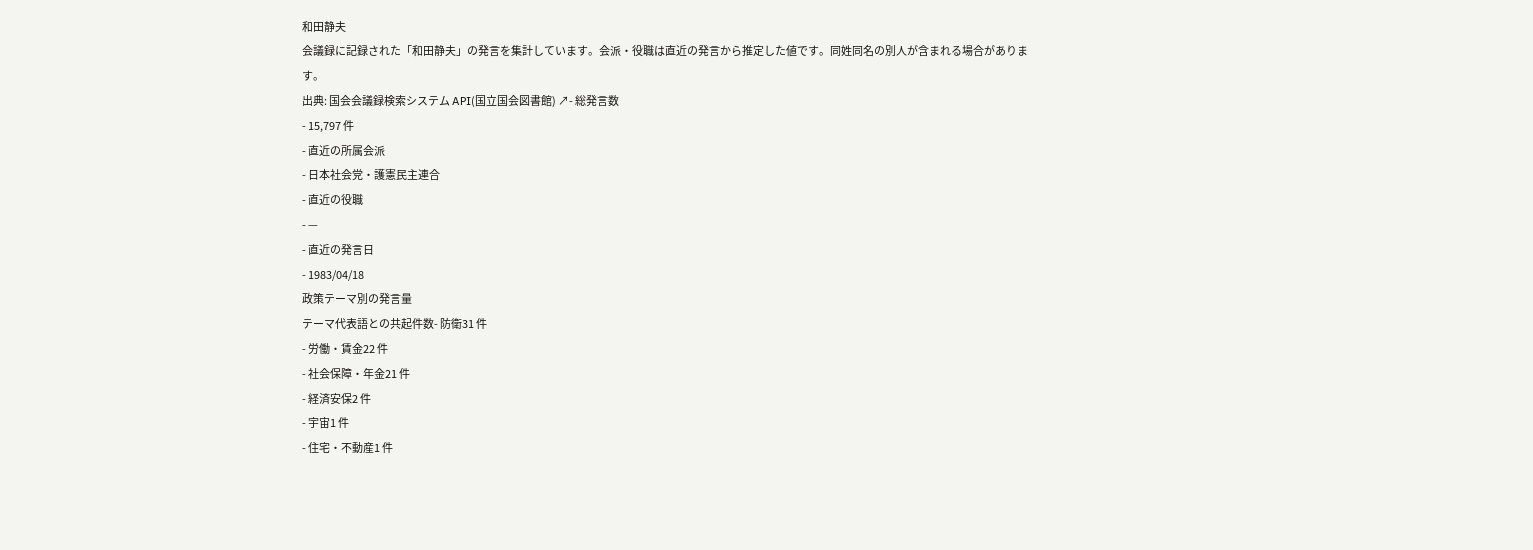和田静夫
会議録に記録された「和田静夫」の発言を集計しています。会派・役職は直近の発言から推定した値です。同姓同名の別人が含まれる場合があります。
出典: 国会会議録検索システム API(国立国会図書館) ↗- 総発言数
- 15,797 件
- 直近の所属会派
- 日本社会党・護憲民主連合
- 直近の役職
- —
- 直近の発言日
- 1983/04/18
政策テーマ別の発言量
テーマ代表語との共起件数- 防衛31 件
- 労働・賃金22 件
- 社会保障・年金21 件
- 経済安保2 件
- 宇宙1 件
- 住宅・不動産1 件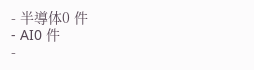- 半導体0 件
- AI0 件
-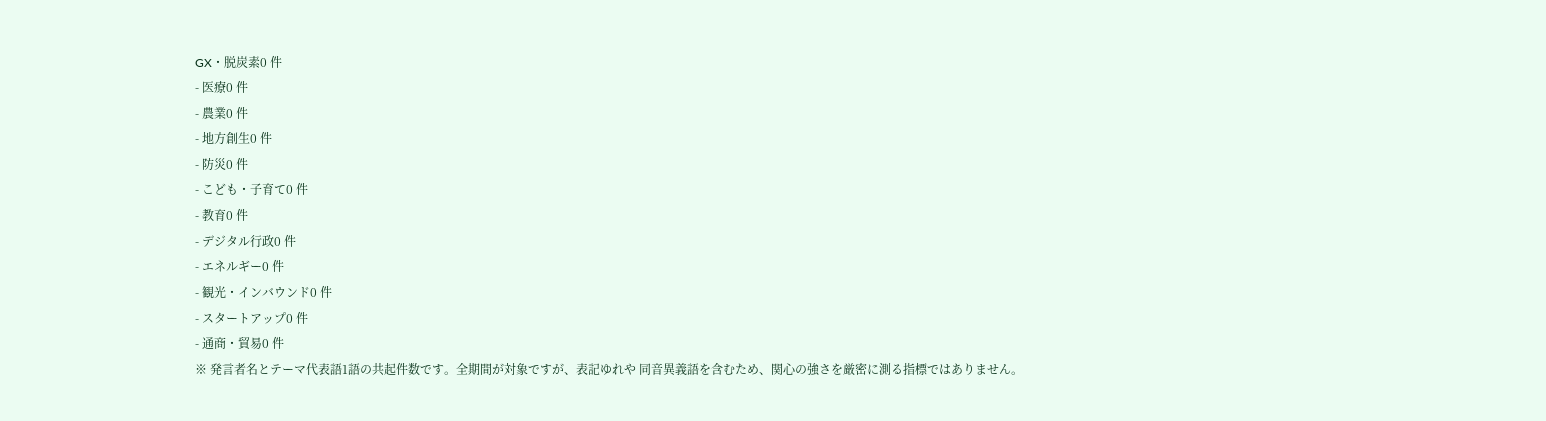GX・脱炭素0 件
- 医療0 件
- 農業0 件
- 地方創生0 件
- 防災0 件
- こども・子育て0 件
- 教育0 件
- デジタル行政0 件
- エネルギー0 件
- 観光・インバウンド0 件
- スタートアップ0 件
- 通商・貿易0 件
※ 発言者名とテーマ代表語1語の共起件数です。全期間が対象ですが、表記ゆれや 同音異義語を含むため、関心の強さを厳密に測る指標ではありません。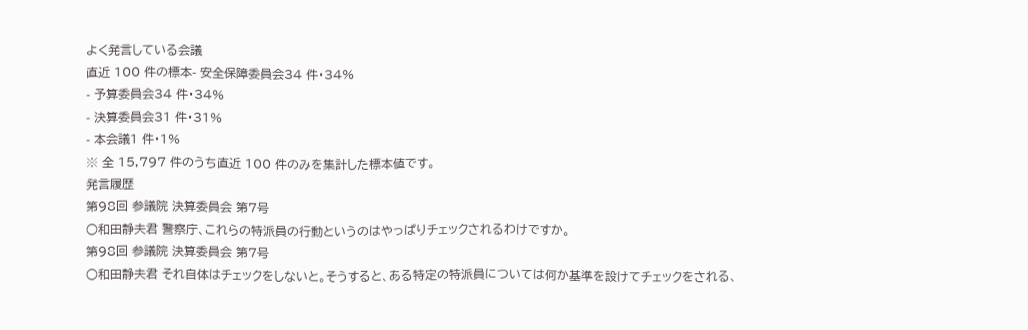よく発言している会議
直近 100 件の標本- 安全保障委員会34 件・34%
- 予算委員会34 件・34%
- 決算委員会31 件・31%
- 本会議1 件・1%
※ 全 15,797 件のうち直近 100 件のみを集計した標本値です。
発言履歴
第98回 参議院 決算委員会 第7号
○和田静夫君 警察庁、これらの特派員の行動というのはやっぱりチェックされるわけですか。
第98回 参議院 決算委員会 第7号
○和田静夫君 それ自体はチェックをしないと。そうすると、ある特定の特派員については何か基準を設けてチェックをされる、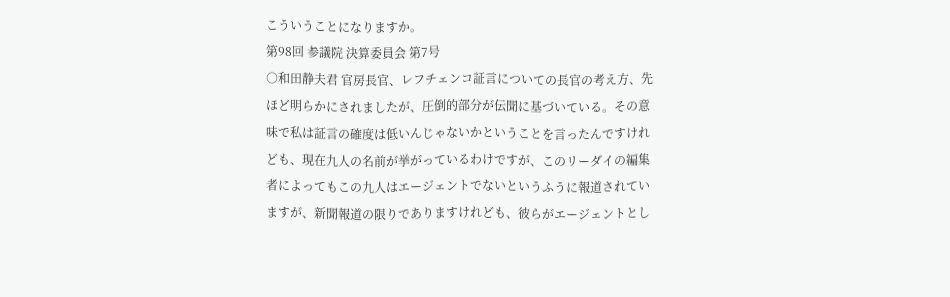こういうことになりますか。
第98回 参議院 決算委員会 第7号
○和田静夫君 官房長官、レフチェンコ証言についての長官の考え方、先ほど明らかにされましたが、圧倒的部分が伝聞に基づいている。その意味で私は証言の確度は低いんじゃないかということを言ったんですけれども、現在九人の名前が挙がっているわけですが、このリーダイの編集者によってもこの九人はエージェントでないというふうに報道されていますが、新聞報道の限りでありますけれども、彼らがエージェントとし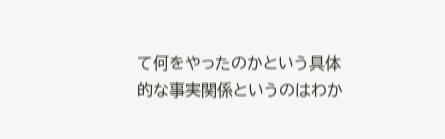て何をやったのかという具体的な事実関係というのはわか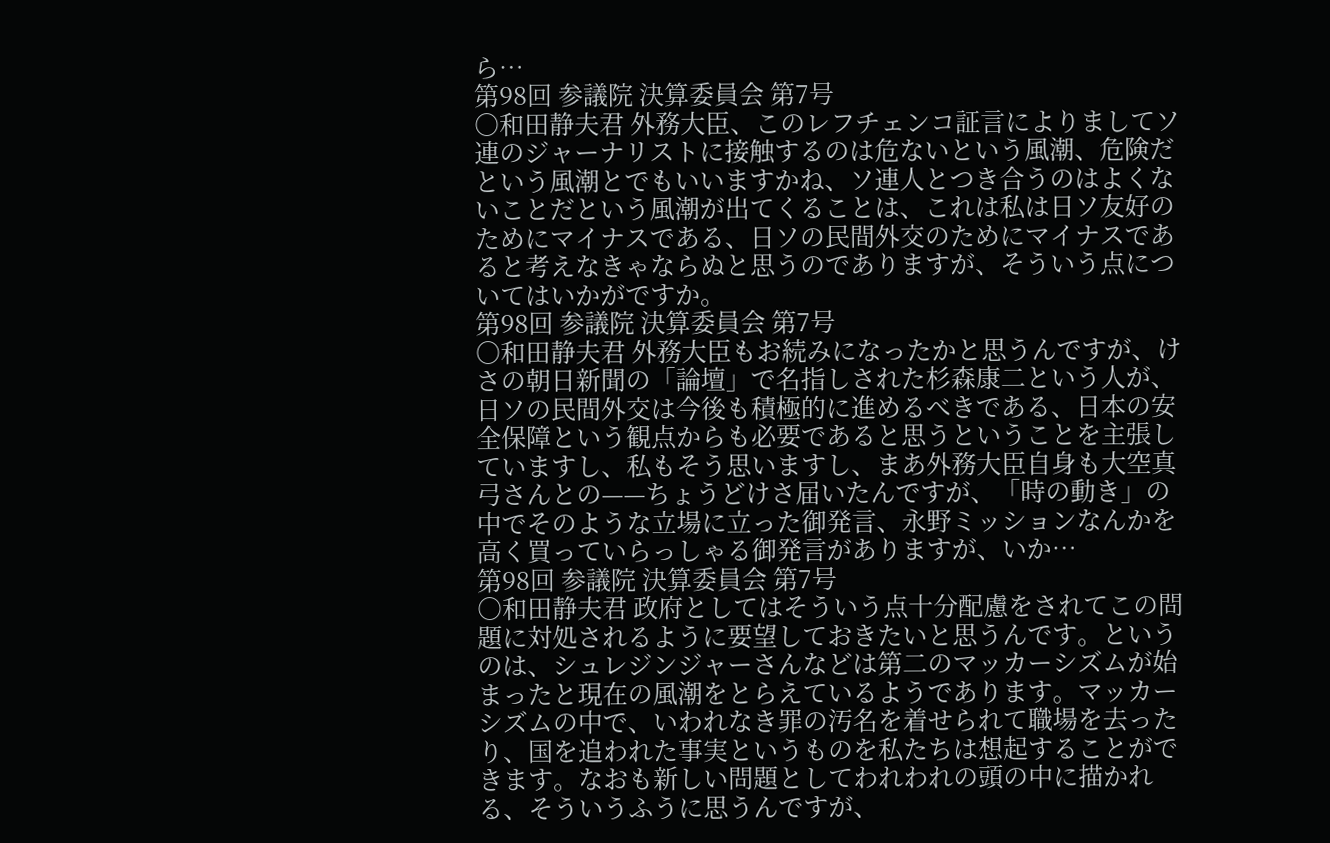ら…
第98回 参議院 決算委員会 第7号
○和田静夫君 外務大臣、このレフチェンコ証言によりましてソ連のジャーナリストに接触するのは危ないという風潮、危険だという風潮とでもいいますかね、ソ連人とつき合うのはよくないことだという風潮が出てくることは、これは私は日ソ友好のためにマイナスである、日ソの民間外交のためにマイナスであると考えなきゃならぬと思うのでありますが、そういう点についてはいかがですか。
第98回 参議院 決算委員会 第7号
○和田静夫君 外務大臣もお続みになったかと思うんですが、けさの朝日新聞の「論壇」で名指しされた杉森康二という人が、日ソの民間外交は今後も積極的に進めるべきである、日本の安全保障という観点からも必要であると思うということを主張していますし、私もそう思いますし、まあ外務大臣自身も大空真弓さんとの——ちょうどけさ届いたんですが、「時の動き」の中でそのような立場に立った御発言、永野ミッションなんかを高く買っていらっしゃる御発言がありますが、いか…
第98回 参議院 決算委員会 第7号
○和田静夫君 政府としてはそういう点十分配慮をされてこの問題に対処されるように要望しておきたいと思うんです。というのは、シュレジンジャーさんなどは第二のマッカーシズムが始まったと現在の風潮をとらえているようであります。マッカーシズムの中で、いわれなき罪の汚名を着せられて職場を去ったり、国を追われた事実というものを私たちは想起することができます。なおも新しい問題としてわれわれの頭の中に描かれる、そういうふうに思うんですが、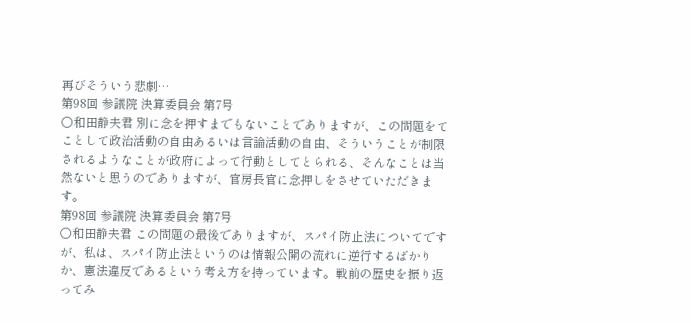再びそういう悲劇…
第98回 参議院 決算委員会 第7号
○和田静夫君 別に念を押すまでもないことでありますが、この問題をてことして政治活動の自由あるいは言論活動の自由、そういうことが制限されるようなことが政府によって行動としてとられる、そんなことは当然ないと思うのでありますが、官房長官に念押しをさせていただきます。
第98回 参議院 決算委員会 第7号
○和田静夫君 この問題の最後でありますが、スパイ防止法についてですが、私は、スパイ防止法というのは情報公開の流れに逆行するばかりか、憲法違反であるという考え方を持っています。戦前の歴史を振り返ってみ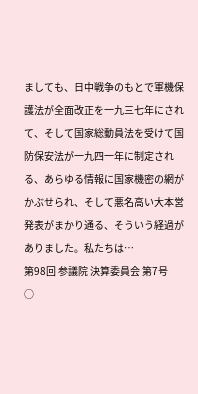ましても、日中戦争のもとで軍機保護法が全面改正を一九三七年にされて、そして国家総動員法を受けて国防保安法が一九四一年に制定される、あらゆる情報に国家機密の網がかぶせられ、そして悪名高い大本営発表がまかり通る、そういう経過がありました。私たちは…
第98回 参議院 決算委員会 第7号
○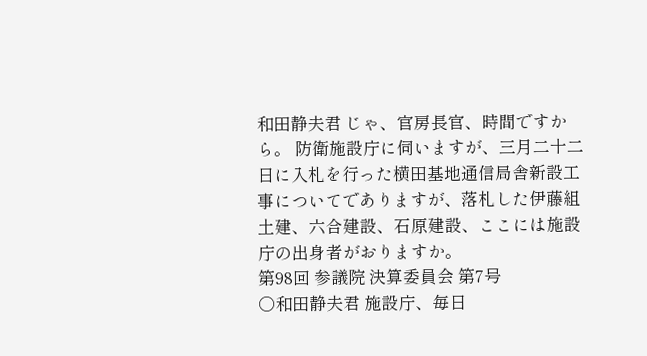和田静夫君 じゃ、官房長官、時間ですから。 防衛施設庁に伺いますが、三月二十二日に入札を行った横田基地通信局舎新設工事についてでありますが、落札した伊藤組土建、六合建設、石原建設、ここには施設庁の出身者がおりますか。
第98回 参議院 決算委員会 第7号
○和田静夫君 施設庁、毎日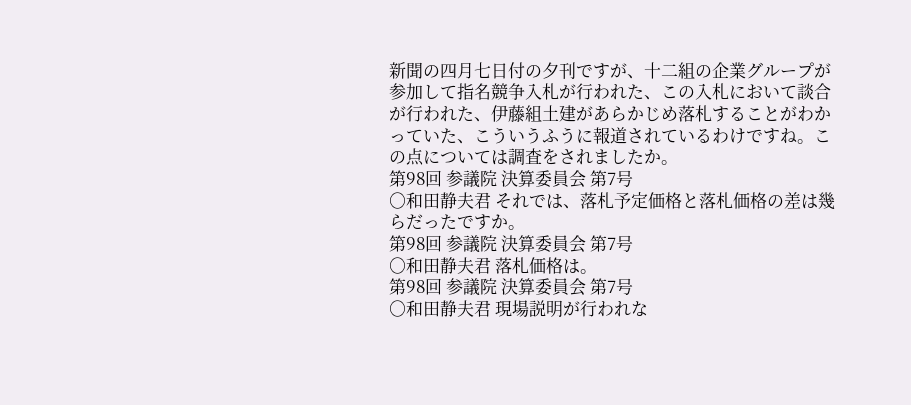新聞の四月七日付の夕刊ですが、十二組の企業グループが参加して指名競争入札が行われた、この入札において談合が行われた、伊藤組土建があらかじめ落札することがわかっていた、こういうふうに報道されているわけですね。この点については調査をされましたか。
第98回 参議院 決算委員会 第7号
○和田静夫君 それでは、落札予定価格と落札価格の差は幾らだったですか。
第98回 参議院 決算委員会 第7号
○和田静夫君 落札価格は。
第98回 参議院 決算委員会 第7号
○和田静夫君 現場説明が行われな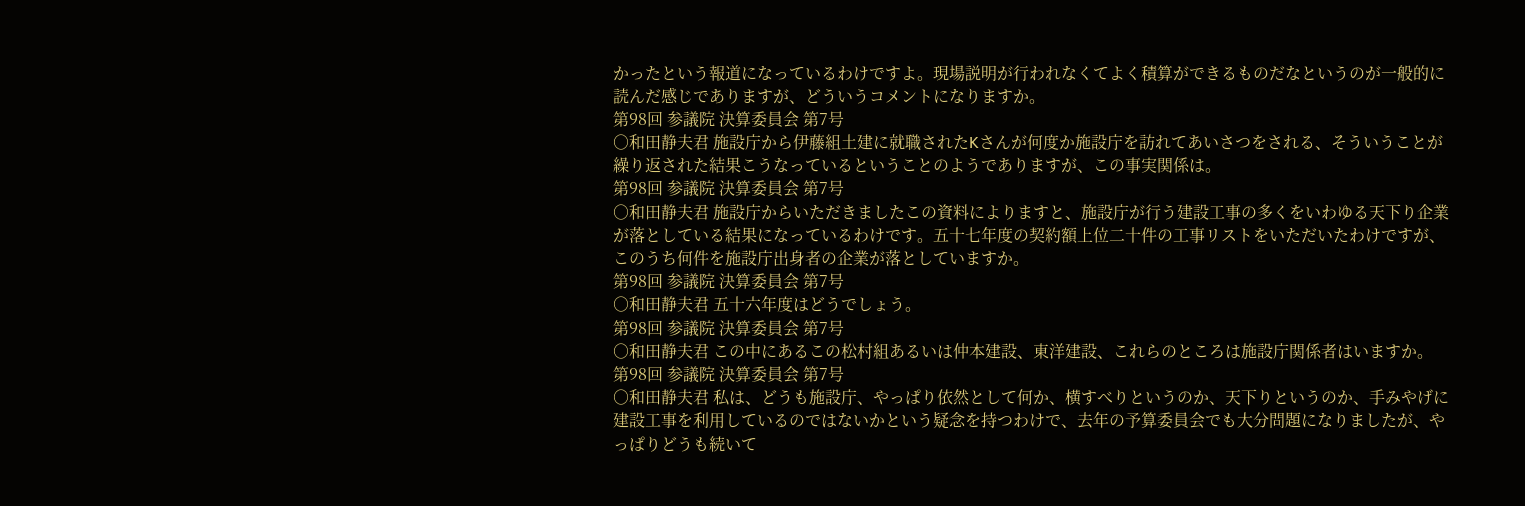かったという報道になっているわけですよ。現場説明が行われなくてよく積算ができるものだなというのが一般的に読んだ感じでありますが、どういうコメントになりますか。
第98回 参議院 決算委員会 第7号
○和田静夫君 施設庁から伊藤組土建に就職されたKさんが何度か施設庁を訪れてあいさつをされる、そういうことが繰り返された結果こうなっているということのようでありますが、この事実関係は。
第98回 参議院 決算委員会 第7号
○和田静夫君 施設庁からいただきましたこの資料によりますと、施設庁が行う建設工事の多くをいわゆる天下り企業が落としている結果になっているわけです。五十七年度の契約額上位二十件の工事リストをいただいたわけですが、このうち何件を施設庁出身者の企業が落としていますか。
第98回 参議院 決算委員会 第7号
○和田静夫君 五十六年度はどうでしょう。
第98回 参議院 決算委員会 第7号
○和田静夫君 この中にあるこの松村組あるいは仲本建設、東洋建設、これらのところは施設庁関係者はいますか。
第98回 参議院 決算委員会 第7号
○和田静夫君 私は、どうも施設庁、やっぱり依然として何か、横すべりというのか、天下りというのか、手みやげに建設工事を利用しているのではないかという疑念を持つわけで、去年の予算委員会でも大分問題になりましたが、やっぱりどうも続いて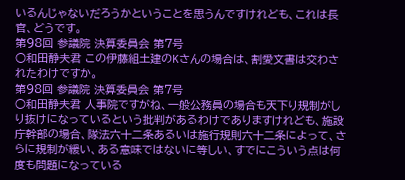いるんじゃないだろうかということを思うんですけれども、これは長官、どうです。
第98回 参議院 決算委員会 第7号
○和田静夫君 この伊藤組土建のKさんの場合は、割愛文書は交わされたわけですか。
第98回 参議院 決算委員会 第7号
○和田静夫君 人事院ですがね、一般公務員の場合も天下り規制がしり抜けになっているという批判があるわけでありますけれども、施設庁幹部の場合、隊法六十二条あるいは施行規則六十二条によって、さらに規制が緩い、ある意味ではないに等しい、すでにこういう点は何度も問題になっている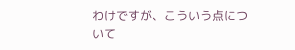わけですが、こういう点について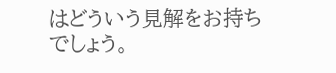はどういう見解をお持ちでしょう。